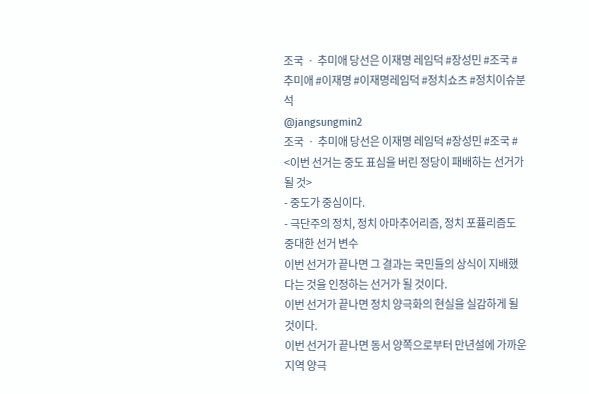조국 ㆍ 추미애 당선은 이재명 레임덕 #장성민 #조국 #추미애 #이재명 #이재명레임덕 #정치쇼츠 #정치이슈분석
@jangsungmin2
조국 ㆍ 추미애 당선은 이재명 레임덕 #장성민 #조국 #
<이번 선거는 중도 표심을 버린 정당이 패배하는 선거가 될 것>
- 중도가 중심이다.
- 극단주의 정치, 정치 아마추어리즘, 정치 포퓰리즘도 중대한 선거 변수
이번 선거가 끝나면 그 결과는 국민들의 상식이 지배했다는 것을 인정하는 선거가 될 것이다.
이번 선거가 끝나면 정치 양극화의 현실을 실감하게 될 것이다.
이번 선거가 끝나면 동서 양쪽으로부터 만년설에 가까운 지역 양극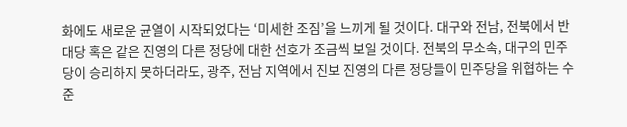화에도 새로운 균열이 시작되었다는 ‘미세한 조짐’을 느끼게 될 것이다. 대구와 전남, 전북에서 반대당 혹은 같은 진영의 다른 정당에 대한 선호가 조금씩 보일 것이다. 전북의 무소속, 대구의 민주당이 승리하지 못하더라도, 광주, 전남 지역에서 진보 진영의 다른 정당들이 민주당을 위협하는 수준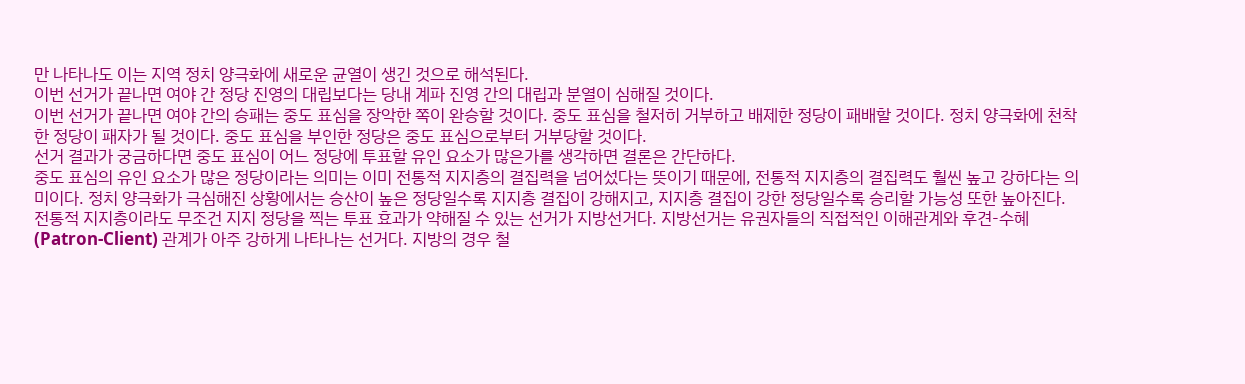만 나타나도 이는 지역 정치 양극화에 새로운 균열이 생긴 것으로 해석된다.
이번 선거가 끝나면 여야 간 정당 진영의 대립보다는 당내 계파 진영 간의 대립과 분열이 심해질 것이다.
이번 선거가 끝나면 여야 간의 승패는 중도 표심을 장악한 쪽이 완승할 것이다. 중도 표심을 철저히 거부하고 배제한 정당이 패배할 것이다. 정치 양극화에 천착한 정당이 패자가 될 것이다. 중도 표심을 부인한 정당은 중도 표심으로부터 거부당할 것이다.
선거 결과가 궁금하다면 중도 표심이 어느 정당에 투표할 유인 요소가 많은가를 생각하면 결론은 간단하다.
중도 표심의 유인 요소가 많은 정당이라는 의미는 이미 전통적 지지층의 결집력을 넘어섰다는 뜻이기 때문에, 전통적 지지층의 결집력도 훨씬 높고 강하다는 의미이다. 정치 양극화가 극심해진 상황에서는 승산이 높은 정당일수록 지지층 결집이 강해지고, 지지층 결집이 강한 정당일수록 승리할 가능성 또한 높아진다.
전통적 지지층이라도 무조건 지지 정당을 찍는 투표 효과가 약해질 수 있는 선거가 지방선거다. 지방선거는 유권자들의 직접적인 이해관계와 후견-수혜(Patron-Client) 관계가 아주 강하게 나타나는 선거다. 지방의 경우 철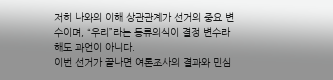저히 나와의 이해 상관관계가 선거의 중요 변수이며, “우리”라는 동류의식이 결정 변수라 해도 과언이 아니다.
이번 선거가 끝나면 여론조사의 결과와 민심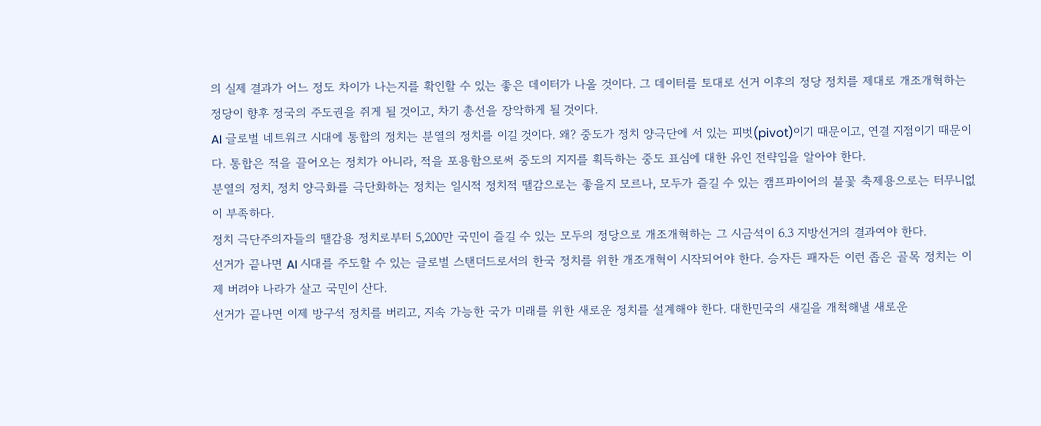의 실제 결과가 어느 정도 차이가 나는지를 확인할 수 있는 좋은 데이터가 나올 것이다. 그 데이터를 토대로 선거 이후의 정당 정치를 제대로 개조개혁하는 정당이 향후 정국의 주도권을 쥐게 될 것이고, 차기 총선을 장악하게 될 것이다.
AI 글로벌 네트워크 시대에 통합의 정치는 분열의 정치를 이길 것이다. 왜? 중도가 정치 양극단에 서 있는 피벗(pivot)이기 때문이고, 연결 지점이기 때문이다. 통합은 적을 끌어오는 정치가 아니라, 적을 포용함으로써 중도의 지지를 획득하는 중도 표심에 대한 유인 전략임을 알아야 한다.
분열의 정치, 정치 양극화를 극단화하는 정치는 일시적 정치적 땔감으로는 좋을지 모르나, 모두가 즐길 수 있는 캠프파이어의 불꽃 축제용으로는 터무니없이 부족하다.
정치 극단주의자들의 땔감용 정치로부터 5,200만 국민이 즐길 수 있는 모두의 정당으로 개조개혁하는 그 시금석이 6.3 지방선거의 결과여야 한다.
선거가 끝나면 AI 시대를 주도할 수 있는 글로벌 스탠더드로서의 한국 정치를 위한 개조개혁이 시작되어야 한다. 승자든 패자든 이런 좁은 골목 정치는 이제 버려야 나라가 살고 국민이 산다.
선거가 끝나면 이제 방구석 정치를 버리고, 지속 가능한 국가 미래를 위한 새로운 정치를 설계해야 한다. 대한민국의 새길을 개척해낼 새로운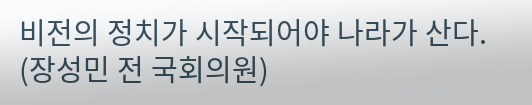비전의 정치가 시작되어야 나라가 산다.
(장성민 전 국회의원)